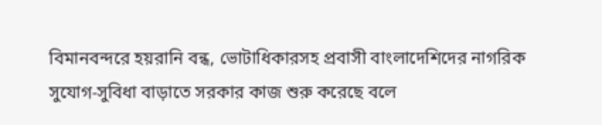বিমানবন্দরে হয়রানি বন্ধ, ভোটাধিকারসহ প্রবাসী বাংলাদেশিদের নাগরিক সুযোগ-সুবিধা বাড়াতে সরকার কাজ শুরু করেছে বলে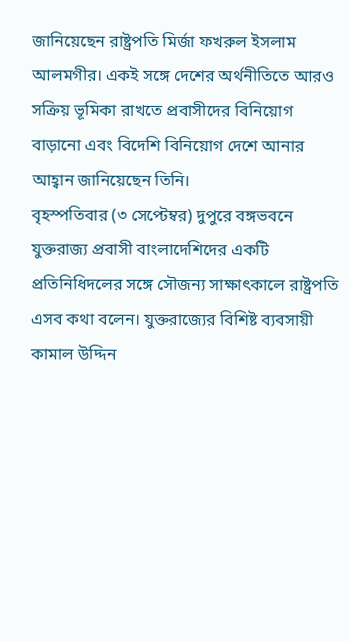জানিয়েছেন রাষ্ট্রপতি মির্জা ফখরুল ইসলাম আলমগীর। একই সঙ্গে দেশের অর্থনীতিতে আরও সক্রিয় ভূমিকা রাখতে প্রবাসীদের বিনিয়োগ বাড়ানো এবং বিদেশি বিনিয়োগ দেশে আনার আহ্বান জানিয়েছেন তিনি।
বৃহস্পতিবার (৩ সেপ্টেম্বর) দুপুরে বঙ্গভবনে যুক্তরাজ্য প্রবাসী বাংলাদেশিদের একটি প্রতিনিধিদলের সঙ্গে সৌজন্য সাক্ষাৎকালে রাষ্ট্রপতি এসব কথা বলেন। যুক্তরাজ্যের বিশিষ্ট ব্যবসায়ী কামাল উদ্দিন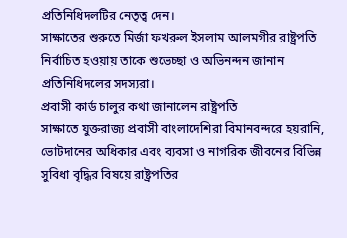প্রতিনিধিদলটির নেতৃত্ব দেন।
সাক্ষাতের শুরুতে মির্জা ফখরুল ইসলাম আলমগীর রাষ্ট্রপতি নির্বাচিত হওয়ায় তাকে শুভেচ্ছা ও অভিনন্দন জানান প্রতিনিধিদলের সদস্যরা।
প্রবাসী কার্ড চালুর কথা জানালেন রাষ্ট্রপতি
সাক্ষাতে যুক্তরাজ্য প্রবাসী বাংলাদেশিরা বিমানবন্দরে হয়রানি, ভোটদানের অধিকার এবং ব্যবসা ও নাগরিক জীবনের বিভিন্ন সুবিধা বৃদ্ধির বিষয়ে রাষ্ট্রপতির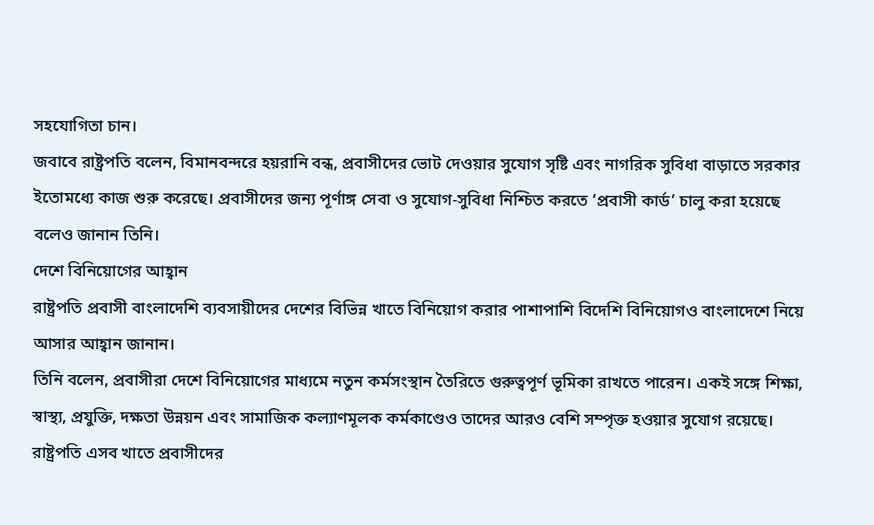সহযোগিতা চান।
জবাবে রাষ্ট্রপতি বলেন, বিমানবন্দরে হয়রানি বন্ধ, প্রবাসীদের ভোট দেওয়ার সুযোগ সৃষ্টি এবং নাগরিক সুবিধা বাড়াতে সরকার ইতোমধ্যে কাজ শুরু করেছে। প্রবাসীদের জন্য পূর্ণাঙ্গ সেবা ও সুযোগ-সুবিধা নিশ্চিত করতে ‘প্রবাসী কার্ড’ চালু করা হয়েছে বলেও জানান তিনি।
দেশে বিনিয়োগের আহ্বান
রাষ্ট্রপতি প্রবাসী বাংলাদেশি ব্যবসায়ীদের দেশের বিভিন্ন খাতে বিনিয়োগ করার পাশাপাশি বিদেশি বিনিয়োগও বাংলাদেশে নিয়ে আসার আহ্বান জানান।
তিনি বলেন, প্রবাসীরা দেশে বিনিয়োগের মাধ্যমে নতুন কর্মসংস্থান তৈরিতে গুরুত্বপূর্ণ ভূমিকা রাখতে পারেন। একই সঙ্গে শিক্ষা, স্বাস্থ্য, প্রযুক্তি, দক্ষতা উন্নয়ন এবং সামাজিক কল্যাণমূলক কর্মকাণ্ডেও তাদের আরও বেশি সম্পৃক্ত হওয়ার সুযোগ রয়েছে।
রাষ্ট্রপতি এসব খাতে প্রবাসীদের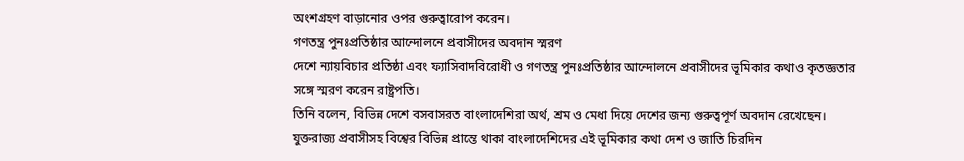অংশগ্রহণ বাড়ানোর ওপর গুরুত্বারোপ করেন।
গণতন্ত্র পুনঃপ্রতিষ্ঠার আন্দোলনে প্রবাসীদের অবদান স্মরণ
দেশে ন্যায়বিচার প্রতিষ্ঠা এবং ফ্যাসিবাদবিরোধী ও গণতন্ত্র পুনঃপ্রতিষ্ঠার আন্দোলনে প্রবাসীদের ভূমিকার কথাও কৃতজ্ঞতার সঙ্গে স্মরণ করেন রাষ্ট্রপতি।
তিনি বলেন, বিভিন্ন দেশে বসবাসরত বাংলাদেশিরা অর্থ, শ্রম ও মেধা দিয়ে দেশের জন্য গুরুত্বপূর্ণ অবদান রেখেছেন। যুক্তরাজ্য প্রবাসীসহ বিশ্বের বিভিন্ন প্রান্তে থাকা বাংলাদেশিদের এই ভূমিকার কথা দেশ ও জাতি চিরদিন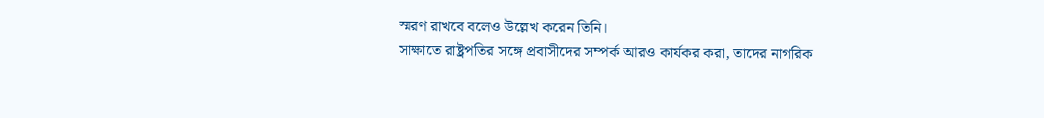স্মরণ রাখবে বলেও উল্লেখ করেন তিনি।
সাক্ষাতে রাষ্ট্রপতির সঙ্গে প্রবাসীদের সম্পর্ক আরও কার্যকর করা, তাদের নাগরিক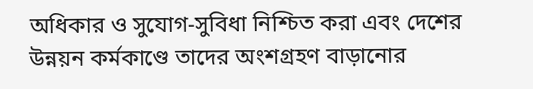অধিকার ও সুযোগ-সুবিধা নিশ্চিত করা এবং দেশের উন্নয়ন কর্মকাণ্ডে তাদের অংশগ্রহণ বাড়ানোর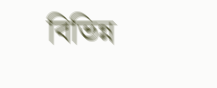বিভিন্ন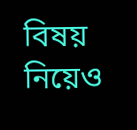বিষয় নিয়েও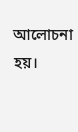আলোচনা হয়।